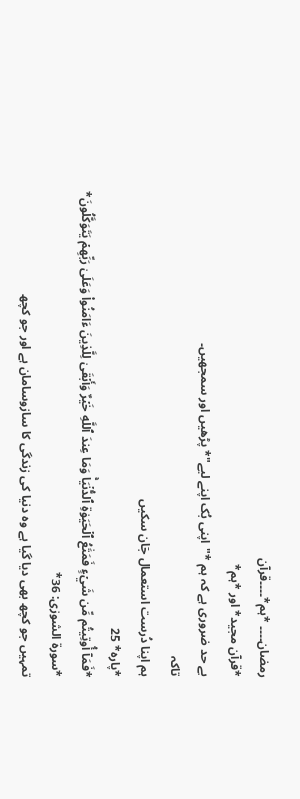رمضان۔۔۔۔ *ہم*۔۔۔۔قرآن
*قرآن مجید* اور *ہم*
بے حد ضروری ہے کہ ہم *"اپنی بُک اپنے لیے"* پڑھیں اور سمجھیں۔
تاکہ
ہم اپنا دُرست استعمال جٙان سکیں
*پارہ* 25
*فَمَآ أُوتِيتُم مِّن شَيۡءٍ فَمَتَٰعُ ٱلۡحَيَوٰةِ ٱلدُّنۡيَاۚ وَمَا عِندَ ٱللَّهِ خَيۡرٌ وَأَبۡقَىٰ لِلَّذِينَ ءَامَنُواْ وَعَلَىٰ رَبِّهِمۡ يَتَوَكَّلُونَ*
*سورة الشورٰی: 36*
تمہیں جو کچھ بھی دیا گیا ہے وہ دنیا کی زندگی کا سازوسامان ہے اور جو کچھ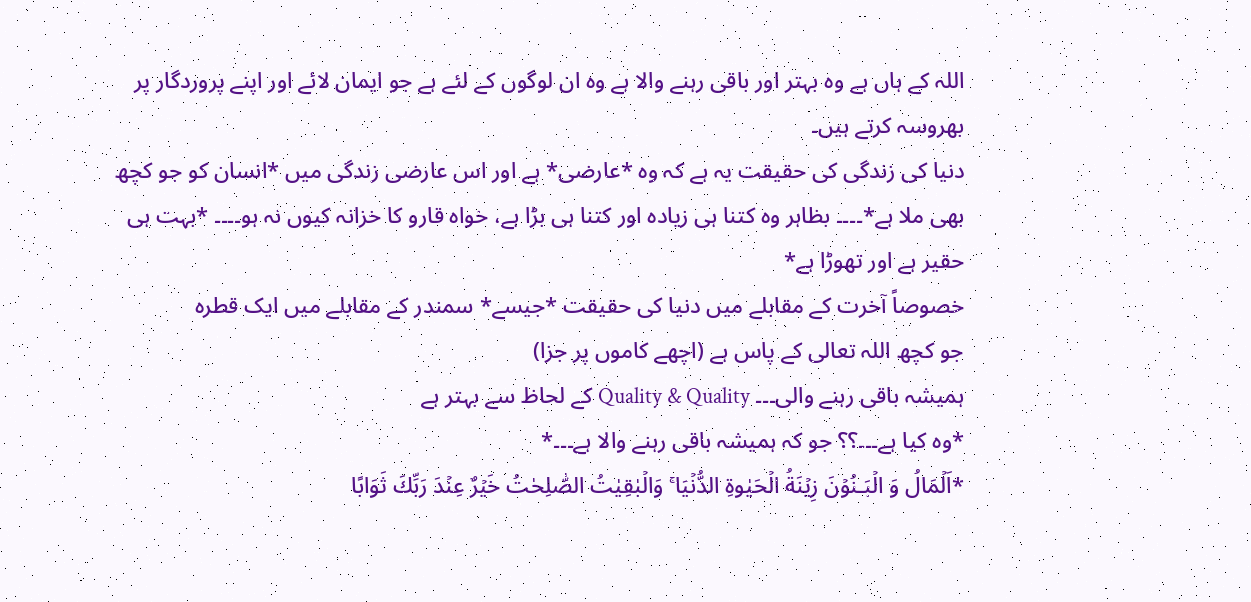اللہ کے ہاں ہے وہ بہتر اور باقی رہنے والا ہے وہ ان لوگوں کے لئے ہے جو ایمان لائے اور اپنے پروردگار پر بھروسہ کرتے ہیں۔
دنیا کی زندگی کی حقیقت یہ ہے کہ وہ *عارضی* ہے اور اس عارضی زندگی میں *انسان کو جو کچھ بھی ملا ہے*۔۔۔۔ بظاہر وہ کتنا ہی زیادہ اور کتنا ہی بڑا ہے، خواہ قارو کا خزانہ کیوں نہ ہو۔۔۔۔ *بہت ہی حقیر ہے اور تھوڑا ہے*
خصوصاً آخرت کے مقابلے میں دنیا کی حقیقت *جیسے* سمندر کے مقابلے میں ایک قطرہ
جو کچھ اللہ تعالی کے پاس ہے (اچھے کاموں پر جزا)
ہمیشہ باقی رہنے والی۔۔۔ Quality & Quality کے لحاظ سے بہتر ہے
*وہ کیا ہے۔۔۔؟؟ جو کہ ہمیشہ باقی رہنے والا ہے۔۔۔*
*اَلۡمَالُ وَ الۡبَـنُوۡنَ زِيۡنَةُ الۡحَيٰوةِ الدُّنۡيَا ۚ وَالۡبٰقِيٰتُ الصّٰلِحٰتُ خَيۡرٌ عِنۡدَ رَبِّكَ ثَوَابًا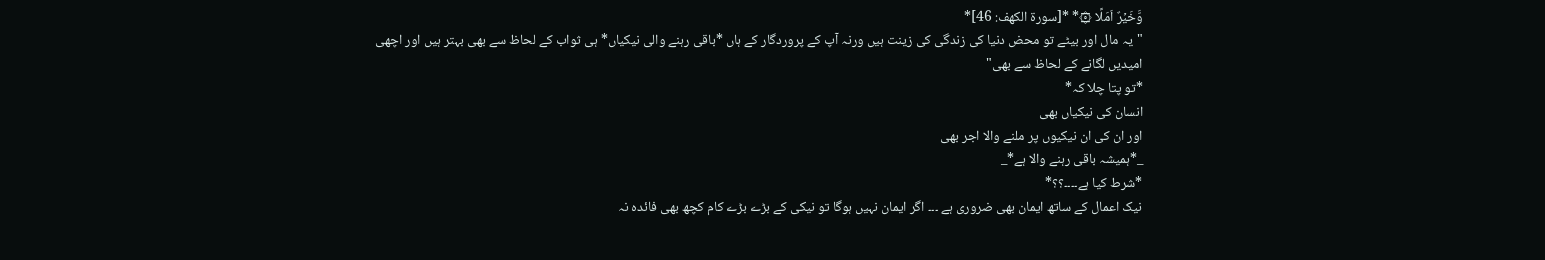وَّخَيۡرٌ اَمَلًا ۞* *[سورۃ الكهف: 46]*
"یہ مال اور بیٹے تو محض دنیا کی زندگی کی زینت ہیں ورنہ آپ کے پروردگار کے ہاں *باقی رہنے والی نیکیاں* ہی ثواب کے لحاظ سے بھی بہتر ہیں اور اچھی امیدیں لگانے کے لحاظ سے بھی"
*تو پتا چلا کہ*
انسان کی نیکیاں بھی
اور ان کی ان نیکیوں پر ملنے والا اجر بھی
_*ہمیشہ باقی رہنے والا ہے*_
*شرط کیا ہے۔۔۔۔؟؟*
نیک اعمال کے ساتھ ایمان بھی ضروری ہے ۔۔۔ اگر ایمان نہیں ہوگا تو نیکی کے بڑے بڑے کام کچھ بھی فائدہ نہ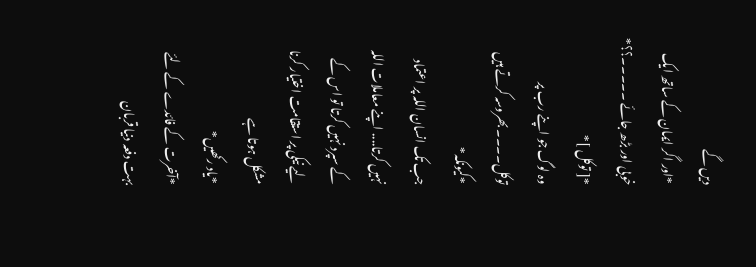دیں گے
*اور اگر ایمان کے ساتھ ایک خوبی اور بڑھ جائے ۔۔۔۔۔؟؟*
*[ توکل ]*
وہ لوگ جو اپنے رب پر توکل۔۔۔۔ بھروسہ کرتے ہیں
*کیونکہ*
جب تک انسان اللہ پر اعتماد نہیں کرتا.... اپنے معاملات اللہ کے سپرد نہیں کرتا تو اس کے لیے نیکی پر استقامت اختیار کرنا مشکل ہوتا ہے
*یاد رکھیں*
*آخرت کے فائدے کے لئے بہت دفعہ دنیا قربان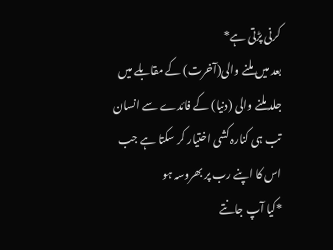کرنی پڑتی ہے*
بعد میں ملنے والی(آخرت) کے مقابلے میں جلد ملنے والی (دنیا) کے فائدے سے انسان تب ہی کنارہ کشی اختیار کر سکتا ہے جب اس کا اپنے رب پر بھروسہ ہو
*کیا آپ جانتے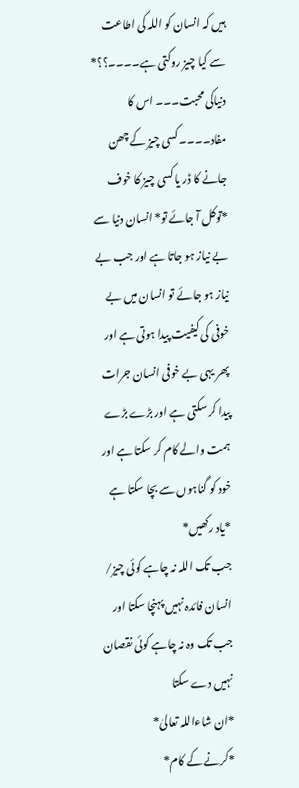ہیں کہ انسان کو اللہ کی اطاعت سے کیا چیز روکتی ہے۔۔۔۔؟؟*
دنیاکی محبت۔۔۔ اس کا مفاد۔۔۔۔کسی چیز کے چھن جانے کا ڈر یا کسی چیز کا خوف
*توکل آ جائے تو* انسان دنیا سے بے نیاز ہو جاتا ہے اور جب بے نیاز ہو جائے تو انسان میں بے خوفی کی کیفیت پیدا ہوتی ہے اور پھر یہی بے خوفی انسان جرات پیدا کر سکتی ہے اور بڑے بڑے ہمت والے کام کر سکتا ہے اور خود کو گناہوں سے بچا سکتا ہے
*یاد رکھیں*
جب تک اللہ نہ چاہے کوئی چیز/ انسان فائدہ نہیں پہنچا سکتا اور جب تک وہ نہ چاہے کوئی نقصان نہیں دے سکتا
*ان شاءاللہ تعالیٰ*
*کرنے کے کام*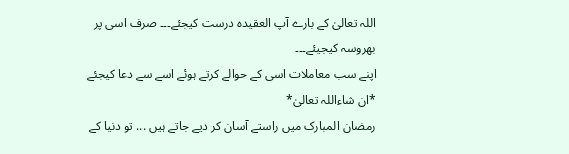اللہ تعالیٰ کے بارے آپ العقیدہ درست کیجئے۔۔۔ صرف اسی پر بھروسہ کیجیئے۔۔۔
اپنے سب معاملات اسی کے حوالے کرتے ہوئے اسے سے دعا کیجئے
*ان شاءاللہ تعالیٰ*
رمضان المبارک میں راستے آسان کر دیے جاتے ہیں ... تو دنیا کے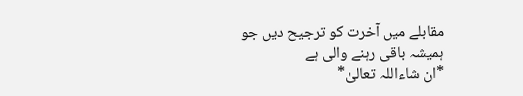مقابلے میں آخرت کو ترجیح دیں جو ہمیشہ باقی رہنے والی ہے
*ان شاءاللہ تعالیٰ*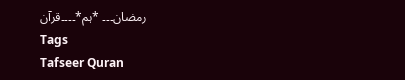رمضان۔۔۔ *ہم*۔۔۔۔قرآن
Tags
Tafseer Quran